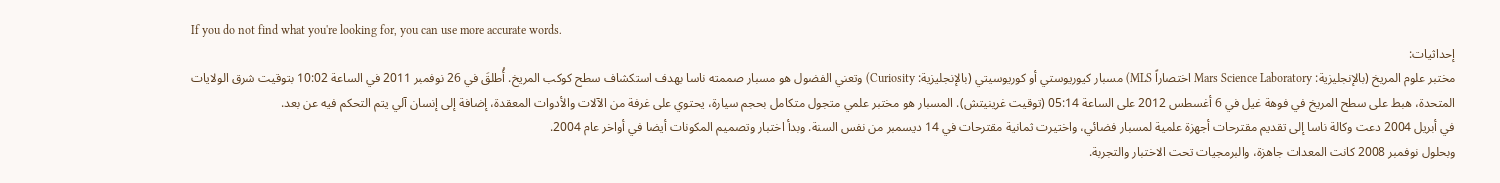If you do not find what you're looking for, you can use more accurate words.
إحداثيات:
مختبر علوم المريخ (بالإنجليزية: Mars Science Laboratory اختصاراً MLS) مسبار كيوريوستي أو كوريوسيتي (بالإنجليزية: Curiosity) وتعني الفضول هو مسبار صممته ناسا بهدف استكشاف سطح كوكب المريخ. أُطلقَ في 26 نوفمبر 2011 في الساعة 10:02 بتوقيت شرق الولايات المتحدة، هبط على سطح المريخ في فوهة غيل في 6 أغسطس 2012 على الساعة 05:14 (توقيت غرينيتش). المسبار هو مختبر علمي متجول متكامل بحجم سيارة، يحتوي على غرفة من الآلات والأدوات المعقدة، إضافة إلى إنسان آلي يتم التحكم فيه عن بعد.
في أبريل 2004 دعت وكالة ناسا إلى تقديم مقترحات أجهزة علمية لمسبار فضائي، واختيرت ثمانية مقترحات في 14 ديسمبر من نفس السنة. وبدأ اختبار وتصميم المكونات أيضا في أواخر عام 2004.
وبحلول نوفمبر 2008 كانت المعدات جاهزة، والبرمجيات تحت الاختبار والتجربة.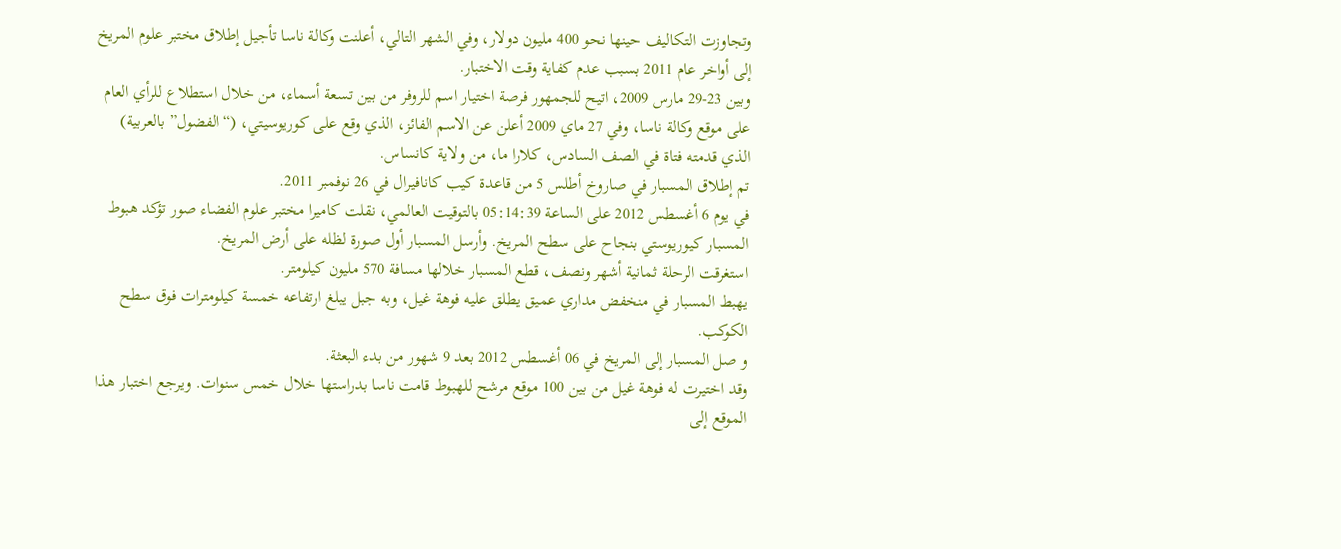وتجاوزت التكاليف حينها نحو 400 مليون دولار، وفي الشهر التالي، أعلنت وكالة ناسا تأجيل إطلاق مختبر علوم المريخ إلى أواخر عام 2011 بسبب عدم كفاية وقت الاختبار.
وبين 23-29 مارس 2009، اتيح للجمهور فرصة اختيار اسم للروفر من بين تسعة أسماء، من خلال استطلاع للرأي العام على موقع وكالة ناسا، وفي 27 ماي 2009 أعلن عن الاسم الفائز، الذي وقع على كوريوسيتي، (“الفضول” بالعربية) الذي قدمته فتاة في الصف السادس، كلارا ما، من ولاية كانساس.
تم إطلاق المسبار في صاروخ أطلس 5 من قاعدة كيب كانافيرال في 26 نوفمبر 2011.
في يوم 6 أغسطس 2012 على الساعة 05:14:39 بالتوقيت العالمي، نقلت كاميرا مختبر علوم الفضاء صور تؤكد هبوط المسبار كيوريوستي بنجاح على سطح المريخ. وأرسل المسبار أول صورة لظله على أرض المريخ.
استغرقت الرحلة ثمانية أشهر ونصف، قطع المسبار خلالها مسافة 570 مليون كيلومتر.
يهبط المسبار في منخفض مداري عميق يطلق عليه فوهة غيل، وبه جبل يبلغ ارتفاعه خمسة كيلومترات فوق سطح الكوكب.
و صل المسبار إلى المريخ في 06 أغسطس 2012 بعد 9 شهور من بدء البعثة.
وقد اختيرت له فوهة غيل من بين 100 موقع مرشح للهبوط قامت ناسا بدراستها خلال خمس سنوات. ويرجع اختبار هذا الموقع إلى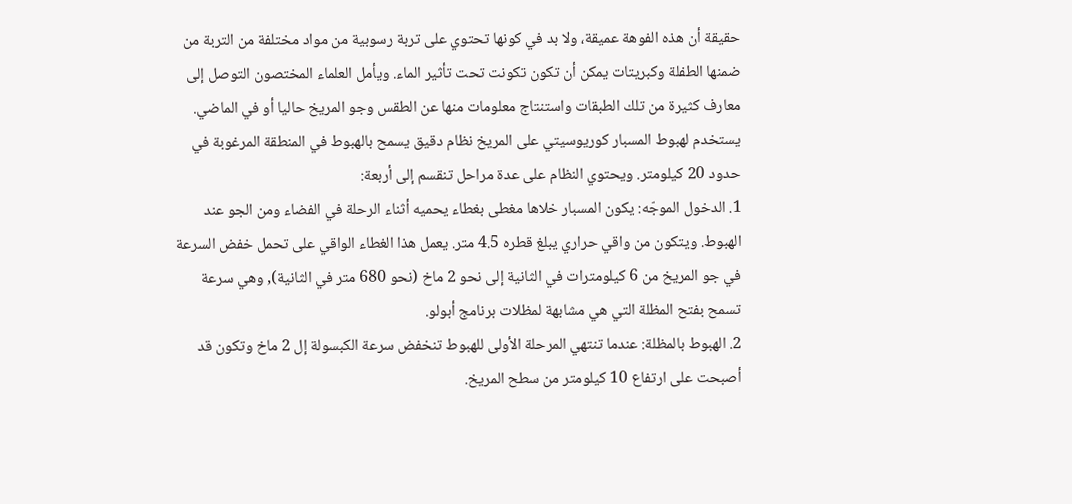حقيقة أن هذه الفوهة عميقة، ولا بد في كونها تحتوي على تربة رسوبية من مواد مختلفة من التربة من ضمنها الطفلة وكبريتات يمكن أن تكون تكونت تحت تأثير الماء. ويأمل العلماء المختصون التوصل إلى معارف كثيرة من تلك الطبقات واستنتاج معلومات منها عن الطقس وجو المريخ حاليا أو في الماضي.
يستخدم لهبوط المسبار كوريوسيتي على المريخ نظام دقيق يسمح بالهبوط في المنطقة المرغوبة في حدود 20 كيلومتر. ويحتوي النظام على عدة مراحل تنقسم إلى أربعة:
1. الدخول الموجّه: يكون المسبار خلاها مغطى بغطاء يحميه أثناء الرحلة في الفضاء ومن الجو عند الهبوط. ويتكون من واقي حراري يبلغ قطره 4.5 متر. يعمل هذا الغطاء الواقي على تحمل خفض السرعة في جو المريخ من 6 كيلومترات في الثانية إلى نحو 2 ماخ (نحو 680 متر في الثانية), وهي سرعة تسمح بفتح المظلة التي هي مشابهة لمظلات برنامج أبولو.
2. الهبوط بالمظلة: عندما تنتهي المرحلة الأولى للهبوط تنخفض سرعة الكبسولة إل 2 ماخ وتكون قد أصبحت على ارتفاع 10 كيلومتر من سطح المريخ.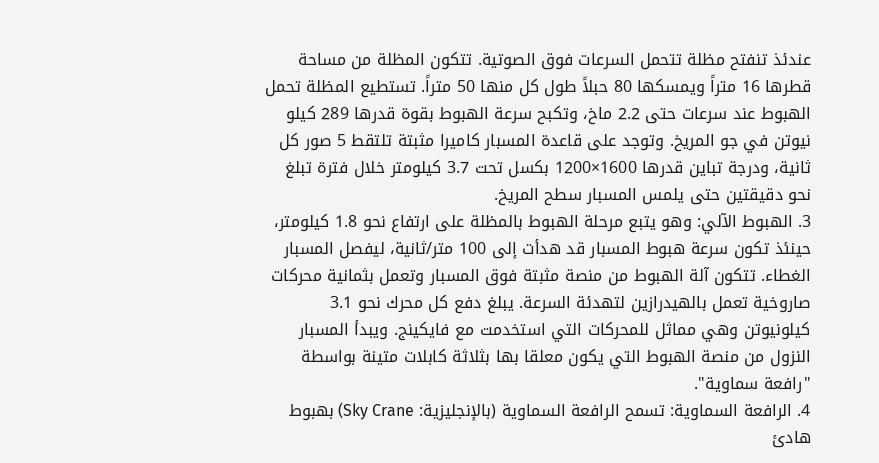عندئذ تنفتح مظلة تتحمل السرعات فوق الصوتية. تتكون المظلة من مساحة قطرها 16 متراً ويمسكها 80 حبلاً طول كل منها 50 متراً. تستطيع المظلة تحمل الهبوط عند سرعات حتى 2.2 ماخ، وتكبح سرعة الهبوط بقوة قدرها 289 كيلو نيوتن في جو المريخ. وتوجد على قاعدة المسبار كاميرا مثبتة تلتقط 5 صور كل ثانية، ودرجة تباين قدرها 1600×1200 بكسل تحت 3.7 كيلومتر خلال فترة تبلغ نحو دقيقتين حتى يلمس المسبار سطح المريخ.
3. الهبوط الآلي: وهو يتبع مرحلة الهبوط بالمظلة على ارتفاع نحو 1.8 كيلومتر، حينئذ تكون سرعة هبوط المسبار قد هدأت إلى 100 متر/ثانية، ليفصل المسبار الغطاء. تتكون آلة الهبوط من منصة مثبتة فوق المسبار وتعمل بثمانية محركات صاروخية تعمل بالهيدرازين لتهدئة السرعة. يبلغ دفع كل محرك نحو 3.1 كيلونيوتن وهي مماثل للمحركات التي استخدمت مع فايكينج. ويبدأ المسبار النزول من منصة الهبوط التي يكون معلقا بها بثلاثة كابلات متينة بواسطة "رافعة سماوية".
4. الرافعة السماوية: تسمح الرافعة السماوية (بالإنجليزية: Sky Crane) بهبوط هادئ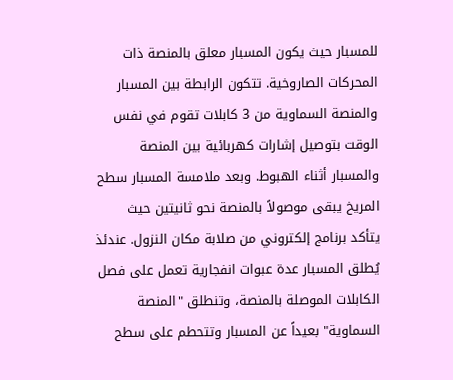للمسبار حيث يكون المسبار معلق بالمنصة ذات المحركات الصاروخية. تتكون الرابطة بين المسبار والمنصة السماوية من 3 كابلات تقوم في نفس الوقت بتوصيل إشارات كهربائية بين المنصة والمسبار أثناء الهبوط. وبعد ملامسة المسبار سطح المريخ يبقى موصولاً بالمنصة نحو ثانيتين حيث يتأكد برنامج إلكتروني من صلابة مكان النزول. عندئذ يُطلق المسبار عدة عبوات انفجارية تعمل على فصل الكابلات الموصلة بالمنصة، وتنطلق "المنصة السماوية" بعيداً عن المسبار وتتحطم على سطح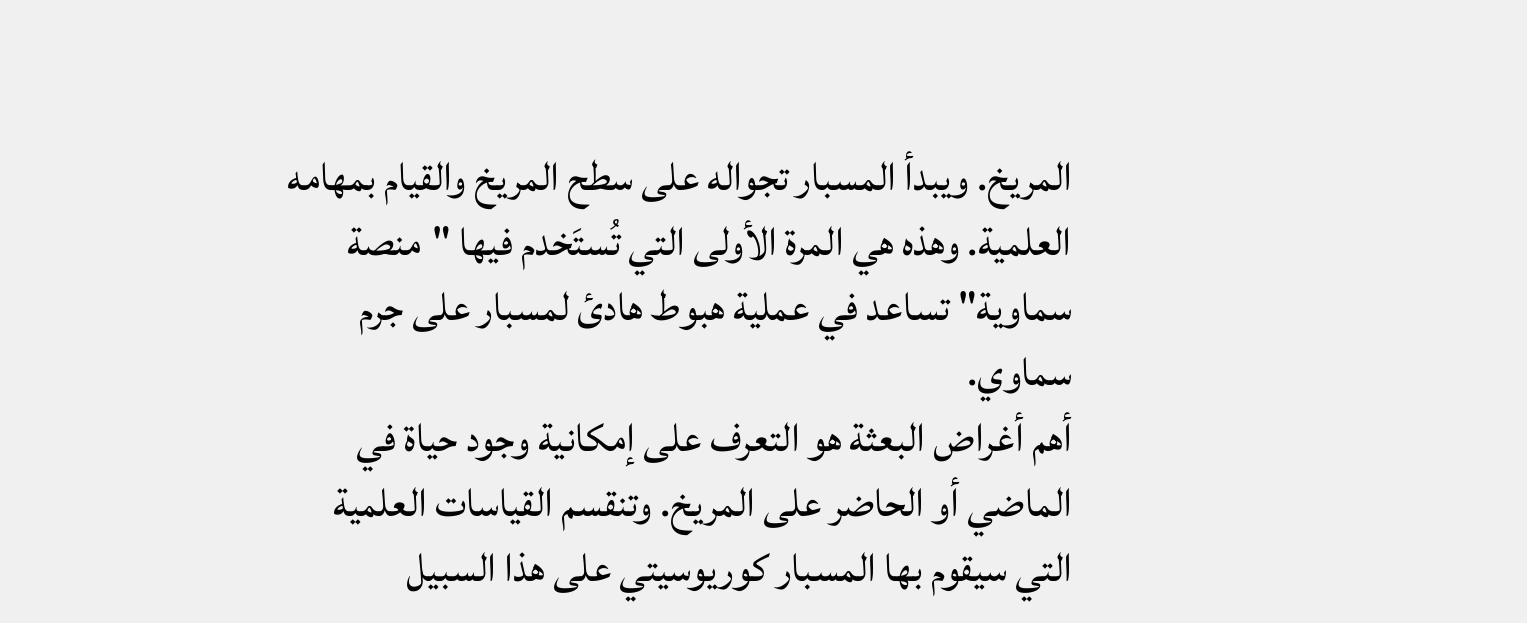المريخ. ويبدأ المسبار تجواله على سطح المريخ والقيام بمهامه العلمية. وهذه هي المرة الأولى التي تُستَخدم فيها "منصة سماوية" تساعد في عملية هبوط هادئ لمسبار على جرم سماوي.
أهم أغراض البعثة هو التعرف على إمكانية وجود حياة في الماضي أو الحاضر على المريخ. وتنقسم القياسات العلمية التي سيقوم بها المسبار كوريوسيتي على هذا السبيل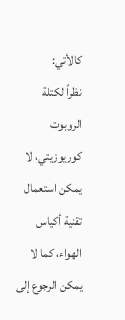كالأتي:
نظراً لكتلة الروبوت كوريوزيتي، لا يمكن استعمال تقنية أكياس الهواء، كما لا يمكن الرجوع إلى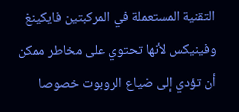التقنية المستعملة في المركبتين فايكينغ وفينيكس لأنها تحتوي على مخاطر ممكن أن تؤدي إلى ضياع الروبوت خصوصا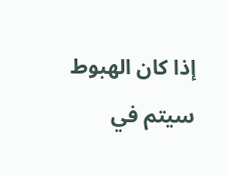إذا كان الهبوط سيتم في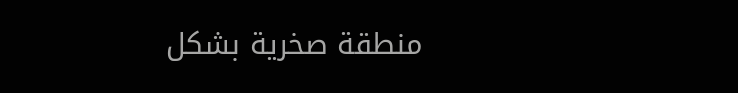منطقة صخرية بشكل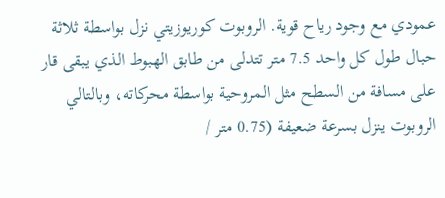عمودي مع وجود رياح قوية. الروبوت كوريوزيتي نزل بواسطة ثلاثة حبال طول كل واحد 7.5 متر تتدلى من طابق الهبوط الذي يبقى قار على مسافة من السطح مثل المروحية بواسطة محركاته، وبالتالي الروبوت ينزل بسرعة ضعيفة (0.75 متر /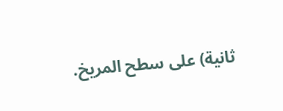ثانية) على سطح المريخ.